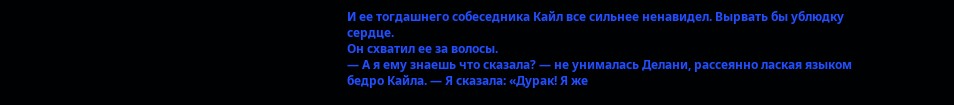И ее тогдашнего собеседника Кайл все сильнее ненавидел. Вырвать бы ублюдку сердце.
Он схватил ее за волосы.
— А я ему знаешь что сказала? — не унималась Делани, рассеянно лаская языком бедро Кайла. — Я сказала: «Дурак! Я же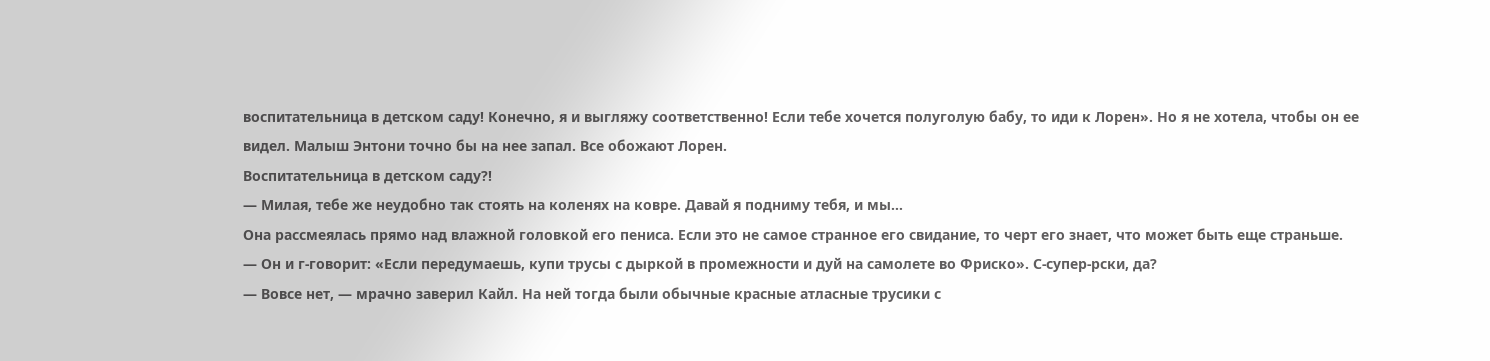воспитательница в детском саду! Конечно, я и выгляжу соответственно! Если тебе хочется полуголую бабу, то иди к Лорен». Но я не хотела, чтобы он ее видел. Малыш Энтони точно бы на нее запал. Все обожают Лорен.
Воспитательница в детском саду?!
— Милая, тебе же неудобно так стоять на коленях на ковре. Давай я подниму тебя, и мы…
Она рассмеялась прямо над влажной головкой его пениса. Если это не самое странное его свидание, то черт его знает, что может быть еще страньше.
— Он и г-говорит: «Если передумаешь, купи трусы с дыркой в промежности и дуй на самолете во Фриско». С-супер-рски, да?
— Вовсе нет, — мрачно заверил Кайл. На ней тогда были обычные красные атласные трусики с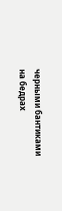черными бантиками на бедрах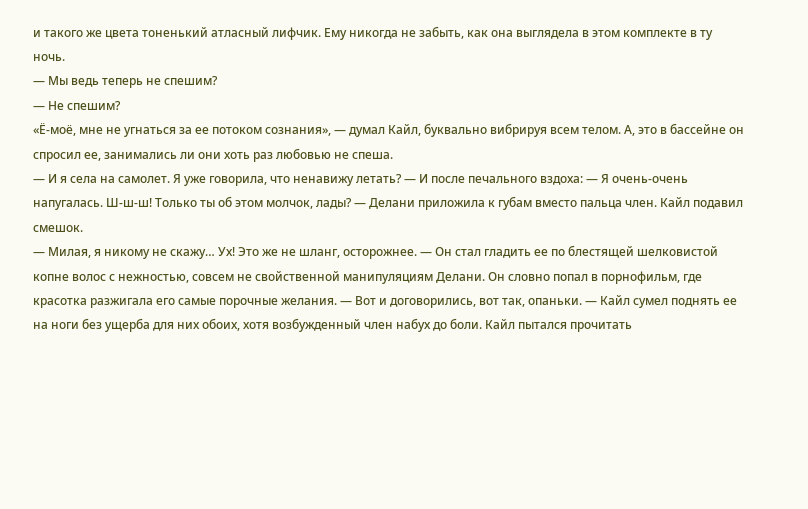и такого же цвета тоненький атласный лифчик. Ему никогда не забыть, как она выглядела в этом комплекте в ту ночь.
— Мы ведь теперь не спешим?
— Не спешим?
«Ё-моё, мне не угнаться за ее потоком сознания», — думал Кайл, буквально вибрируя всем телом. А, это в бассейне он спросил ее, занимались ли они хоть раз любовью не спеша.
— И я села на самолет. Я уже говорила, что ненавижу летать? — И после печального вздоха: — Я очень-очень напугалась. Ш-ш-ш! Только ты об этом молчок, лады? — Делани приложила к губам вместо пальца член. Кайл подавил смешок.
— Милая, я никому не скажу… Ух! Это же не шланг, осторожнее. — Он стал гладить ее по блестящей шелковистой копне волос с нежностью, совсем не свойственной манипуляциям Делани. Он словно попал в порнофильм, где красотка разжигала его самые порочные желания. — Вот и договорились, вот так, опаньки. — Кайл сумел поднять ее на ноги без ущерба для них обоих, хотя возбужденный член набух до боли. Кайл пытался прочитать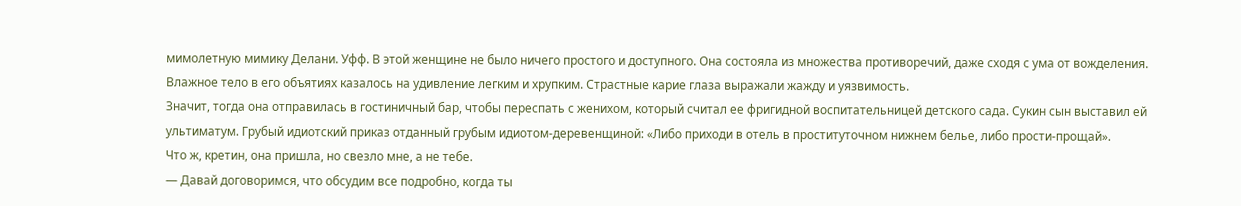мимолетную мимику Делани. Уфф. В этой женщине не было ничего простого и доступного. Она состояла из множества противоречий, даже сходя с ума от вожделения. Влажное тело в его объятиях казалось на удивление легким и хрупким. Страстные карие глаза выражали жажду и уязвимость.
Значит, тогда она отправилась в гостиничный бар, чтобы переспать с женихом, который считал ее фригидной воспитательницей детского сада. Сукин сын выставил ей ультиматум. Грубый идиотский приказ отданный грубым идиотом-деревенщиной: «Либо приходи в отель в проституточном нижнем белье, либо прости-прощай».
Что ж, кретин, она пришла, но свезло мне, а не тебе.
— Давай договоримся, что обсудим все подробно, когда ты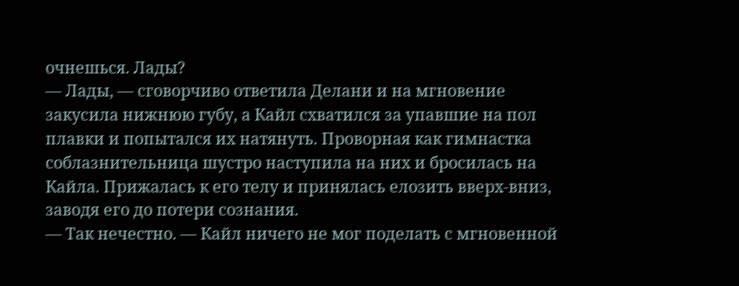очнешься. Лады?
— Лады, — сговорчиво ответила Делани и на мгновение закусила нижнюю губу, а Кайл схватился за упавшие на пол плавки и попытался их натянуть. Проворная как гимнастка соблазнительница шустро наступила на них и бросилась на Кайла. Прижалась к его телу и принялась елозить вверх-вниз, заводя его до потери сознания.
— Так нечестно. — Кайл ничего не мог поделать с мгновенной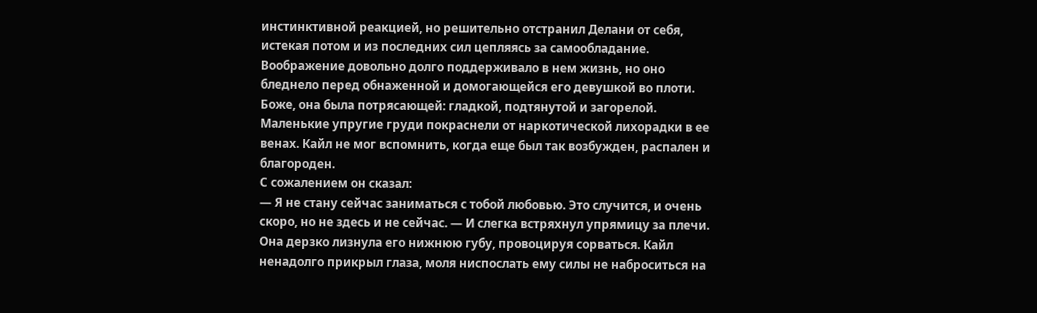инстинктивной реакцией, но решительно отстранил Делани от себя, истекая потом и из последних сил цепляясь за самообладание. Воображение довольно долго поддерживало в нем жизнь, но оно бледнело перед обнаженной и домогающейся его девушкой во плоти.
Боже, она была потрясающей: гладкой, подтянутой и загорелой. Маленькие упругие груди покраснели от наркотической лихорадки в ее венах. Кайл не мог вспомнить, когда еще был так возбужден, распален и благороден.
С сожалением он сказал:
— Я не стану сейчас заниматься с тобой любовью. Это случится, и очень скоро, но не здесь и не сейчас. — И слегка встряхнул упрямицу за плечи. Она дерзко лизнула его нижнюю губу, провоцируя сорваться. Кайл ненадолго прикрыл глаза, моля ниспослать ему силы не наброситься на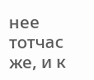нее тотчас же, и к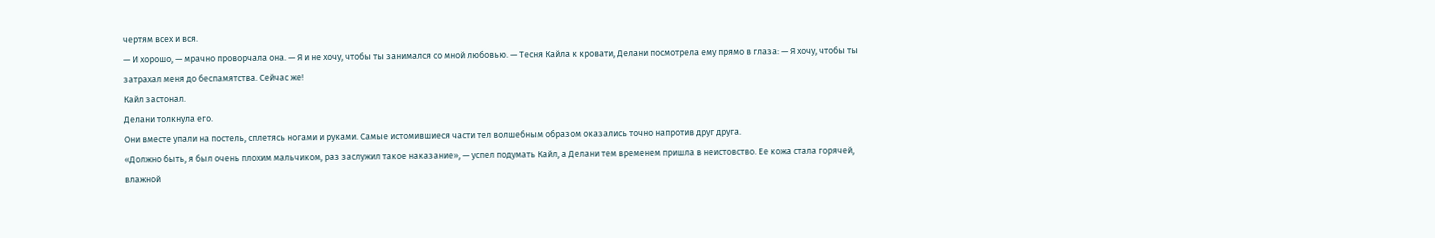чертям всех и вся.
— И хорошо, — мрачно проворчала она. — Я и не хочу, чтобы ты занимался со мной любовью. — Тесня Кайла к кровати, Делани посмотрела ему прямо в глаза: — Я хочу, чтобы ты затрахал меня до беспамятства. Сейчас же!
Кайл застонал.
Делани толкнула его.
Они вместе упали на постель, сплетясь ногами и руками. Самые истомившиеся части тел волшебным образом оказались точно напротив друг друга.
«Должно быть, я был очень плохим мальчиком, раз заслужил такое наказание», — успел подумать Кайл, а Делани тем временем пришла в неистовство. Ее кожа стала горячей, влажной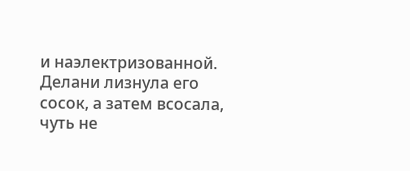и наэлектризованной. Делани лизнула его сосок, а затем всосала, чуть не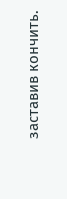заставив кончить.